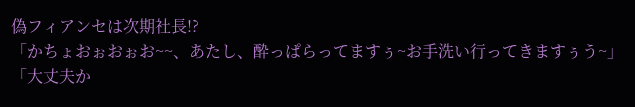偽フィアンセは次期社長!?
「かちょおぉおぉお~~、あたし、酔っぱらってますぅ~お手洗い行ってきますぅう~」
「大丈夫か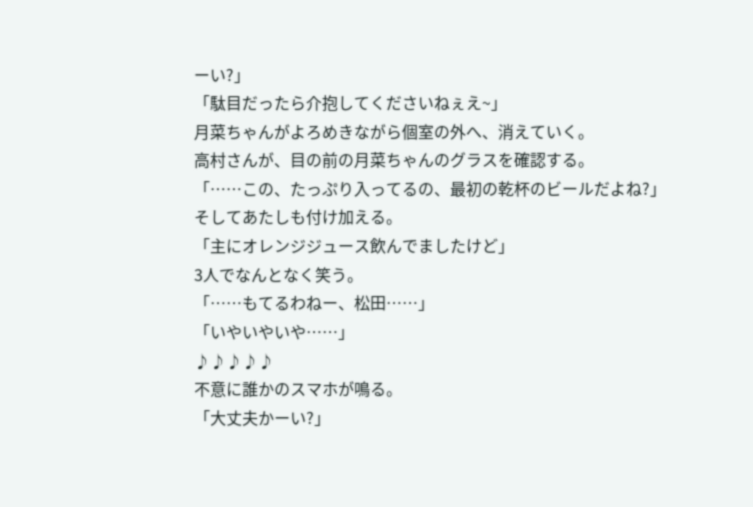ーい?」
「駄目だったら介抱してくださいねぇえ~」
月菜ちゃんがよろめきながら個室の外へ、消えていく。
高村さんが、目の前の月菜ちゃんのグラスを確認する。
「……この、たっぷり入ってるの、最初の乾杯のビールだよね?」
そしてあたしも付け加える。
「主にオレンジジュース飲んでましたけど」
3人でなんとなく笑う。
「……もてるわねー、松田……」
「いやいやいや……」
♪♪♪♪♪
不意に誰かのスマホが鳴る。
「大丈夫かーい?」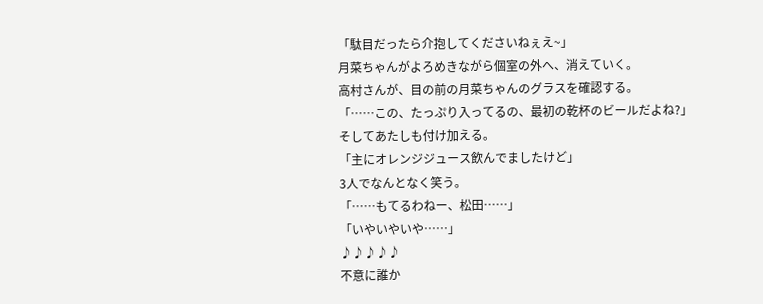「駄目だったら介抱してくださいねぇえ~」
月菜ちゃんがよろめきながら個室の外へ、消えていく。
高村さんが、目の前の月菜ちゃんのグラスを確認する。
「……この、たっぷり入ってるの、最初の乾杯のビールだよね?」
そしてあたしも付け加える。
「主にオレンジジュース飲んでましたけど」
3人でなんとなく笑う。
「……もてるわねー、松田……」
「いやいやいや……」
♪♪♪♪♪
不意に誰か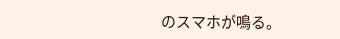のスマホが鳴る。